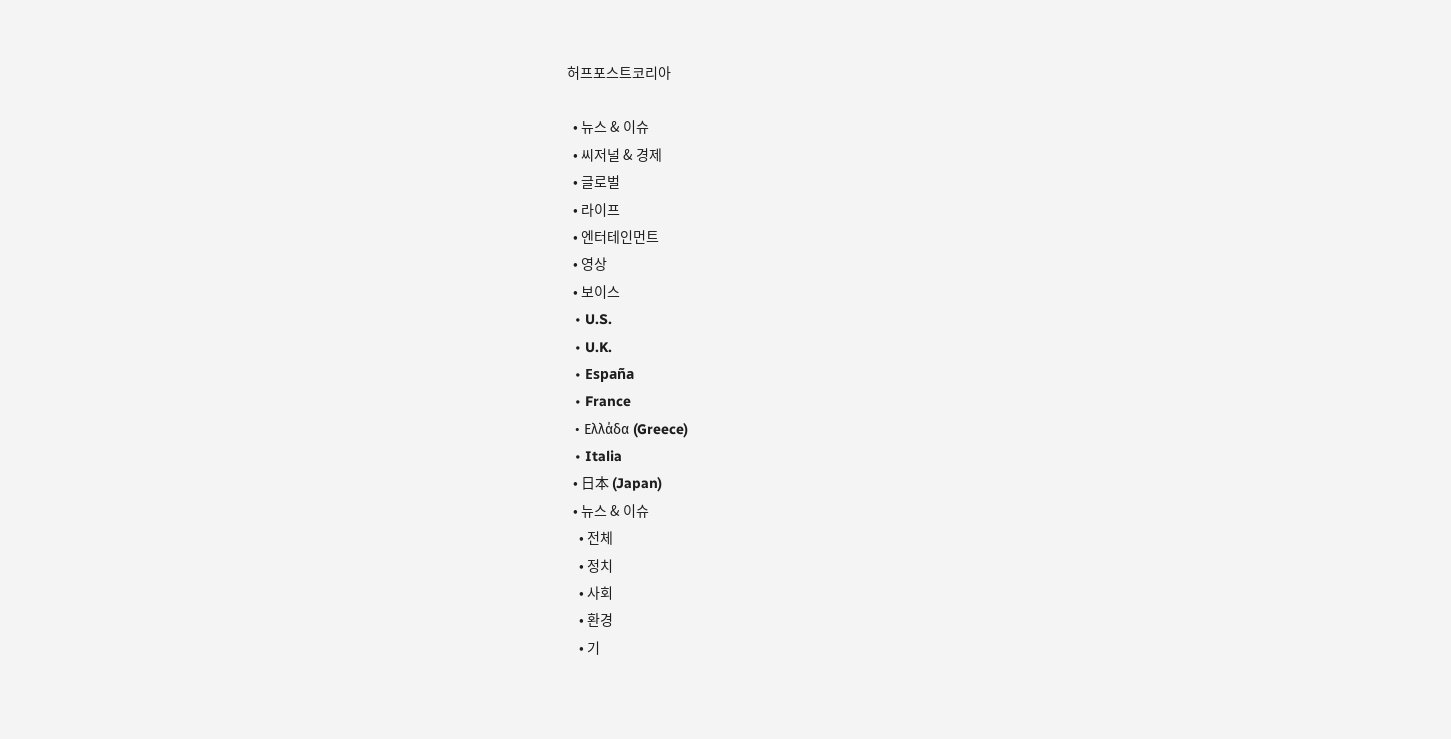허프포스트코리아

  • 뉴스 & 이슈
  • 씨저널 & 경제
  • 글로벌
  • 라이프
  • 엔터테인먼트
  • 영상
  • 보이스
  • U.S.
  • U.K.
  • España
  • France
  • Ελλάδα (Greece)
  • Italia
  • 日本 (Japan)
  • 뉴스 & 이슈
    • 전체
    • 정치
    • 사회
    • 환경
    • 기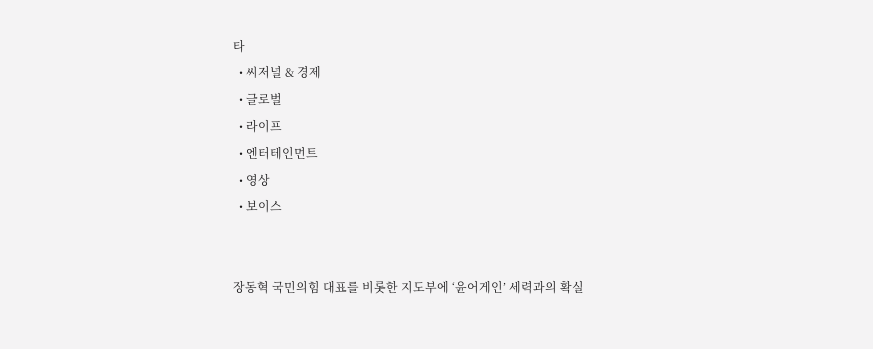타
  • 씨저널 & 경제
  • 글로벌
  • 라이프
  • 엔터테인먼트
  • 영상
  • 보이스


장동혁 국민의힘 대표를 비롯한 지도부에 ‘윤어게인’ 세력과의 확실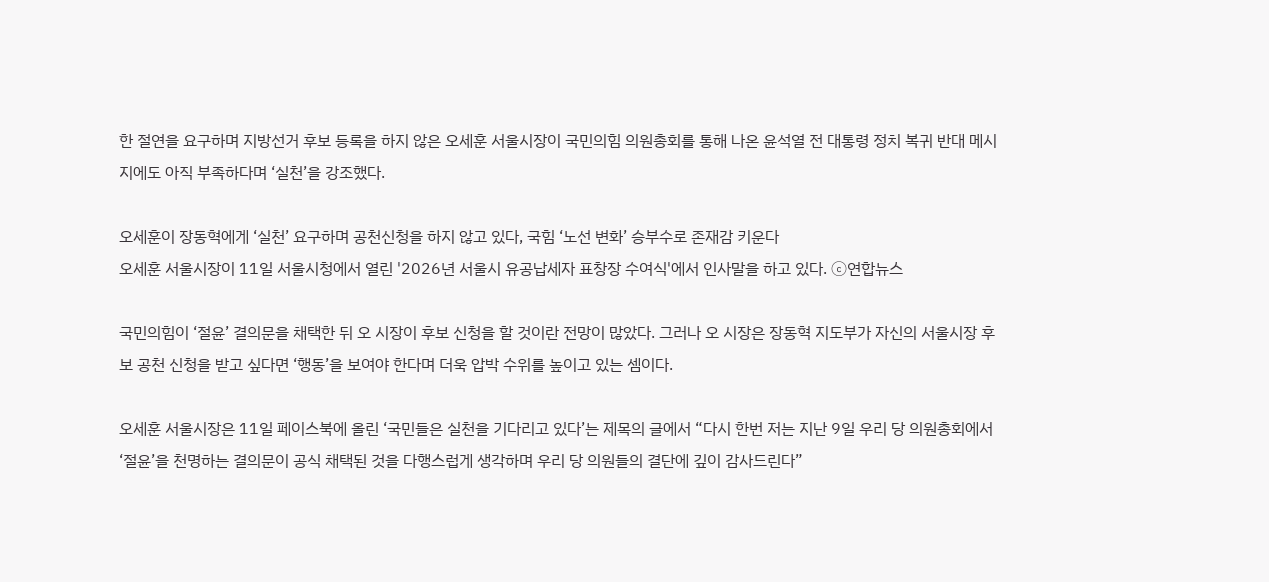한 절연을 요구하며 지방선거 후보 등록을 하지 않은 오세훈 서울시장이 국민의힘 의원총회를 통해 나온 윤석열 전 대통령 정치 복귀 반대 메시지에도 아직 부족하다며 ‘실천’을 강조했다.

오세훈이 장동혁에게 ‘실천’ 요구하며 공천신청을 하지 않고 있다, 국힘 ‘노선 변화’ 승부수로 존재감 키운다
오세훈 서울시장이 11일 서울시청에서 열린 '2026년 서울시 유공납세자 표창장 수여식'에서 인사말을 하고 있다. ⓒ연합뉴스

국민의힘이 ‘절윤’ 결의문을 채택한 뒤 오 시장이 후보 신청을 할 것이란 전망이 많았다. 그러나 오 시장은 장동혁 지도부가 자신의 서울시장 후보 공천 신청을 받고 싶다면 ‘행동’을 보여야 한다며 더욱 압박 수위를 높이고 있는 셈이다.

오세훈 서울시장은 11일 페이스북에 올린 ‘국민들은 실천을 기다리고 있다’는 제목의 글에서 “다시 한번 저는 지난 9일 우리 당 의원총회에서 ‘절윤’을 천명하는 결의문이 공식 채택된 것을 다행스럽게 생각하며 우리 당 의원들의 결단에 깊이 감사드린다”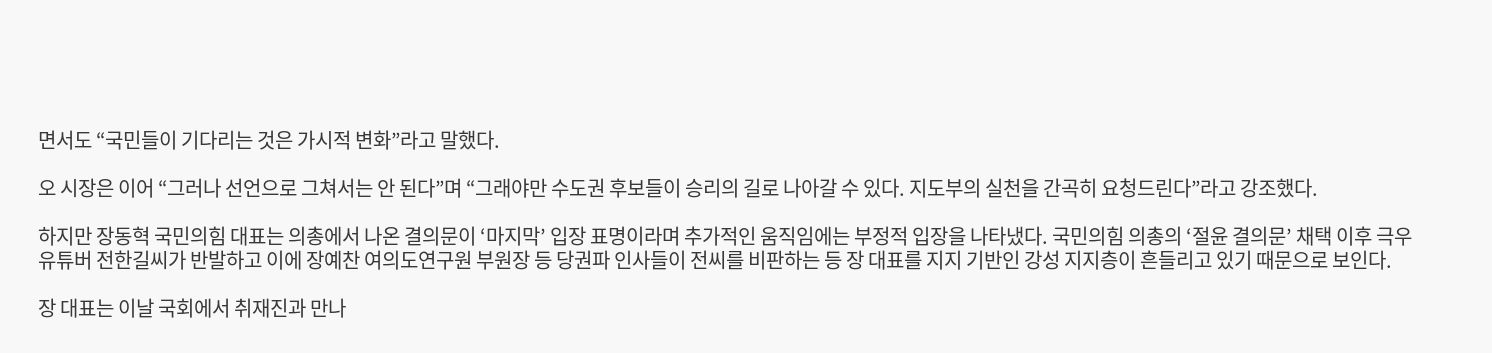면서도 “국민들이 기다리는 것은 가시적 변화”라고 말했다.

오 시장은 이어 “그러나 선언으로 그쳐서는 안 된다”며 “그래야만 수도권 후보들이 승리의 길로 나아갈 수 있다. 지도부의 실천을 간곡히 요청드린다”라고 강조했다.

하지만 장동혁 국민의힘 대표는 의총에서 나온 결의문이 ‘마지막’ 입장 표명이라며 추가적인 움직임에는 부정적 입장을 나타냈다. 국민의힘 의총의 ‘절윤 결의문’ 채택 이후 극우유튜버 전한길씨가 반발하고 이에 장예찬 여의도연구원 부원장 등 당권파 인사들이 전씨를 비판하는 등 장 대표를 지지 기반인 강성 지지층이 흔들리고 있기 때문으로 보인다.

장 대표는 이날 국회에서 취재진과 만나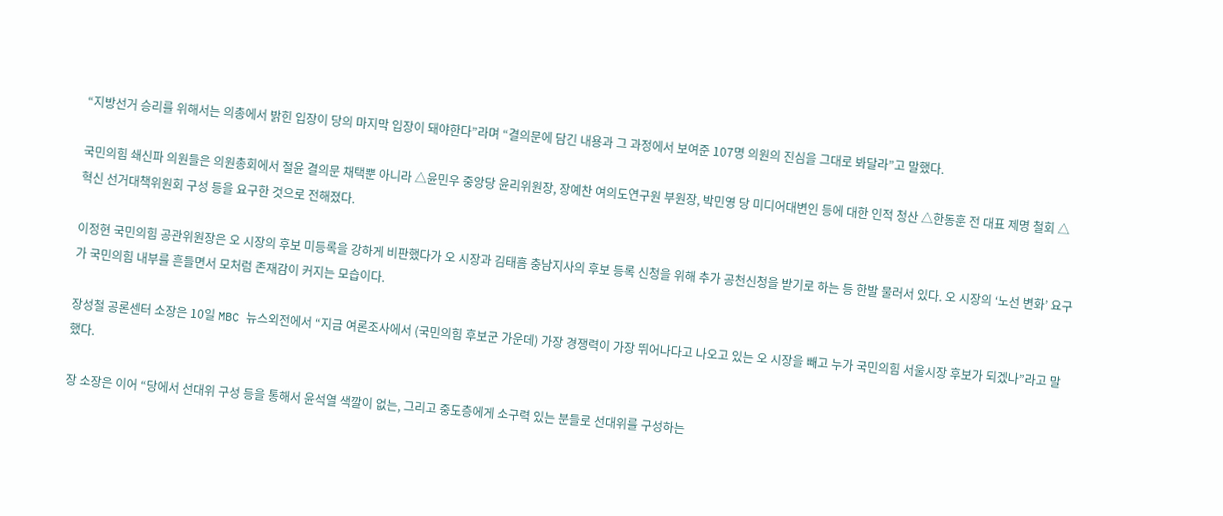“지방선거 승리를 위해서는 의총에서 밝힌 입장이 당의 마지막 입장이 돼야한다”라며 “결의문에 담긴 내용과 그 과정에서 보여준 107명 의원의 진심을 그대로 봐달라”고 말했다.

국민의힘 쇄신파 의원들은 의원총회에서 절윤 결의문 채택뿐 아니라 △윤민우 중앙당 윤리위원장, 장예찬 여의도연구원 부원장, 박민영 당 미디어대변인 등에 대한 인적 청산 △한동훈 전 대표 제명 철회 △혁신 선거대책위원회 구성 등을 요구한 것으로 전해졌다.

이정현 국민의힘 공관위원장은 오 시장의 후보 미등록을 강하게 비판했다가 오 시장과 김태흠 충남지사의 후보 등록 신청을 위해 추가 공천신청을 받기로 하는 등 한발 물러서 있다. 오 시장의 ‘노선 변화’ 요구가 국민의힘 내부를 흔들면서 모처럼 존재감이 커지는 모습이다.

장성철 공론센터 소장은 10일 MBC 뉴스외전에서 “지금 여론조사에서 (국민의힘 후보군 가운데) 가장 경쟁력이 가장 뛰어나다고 나오고 있는 오 시장을 빼고 누가 국민의힘 서울시장 후보가 되겠나”라고 말했다.

장 소장은 이어 “당에서 선대위 구성 등을 통해서 윤석열 색깔이 없는, 그리고 중도층에게 소구력 있는 분들로 선대위를 구성하는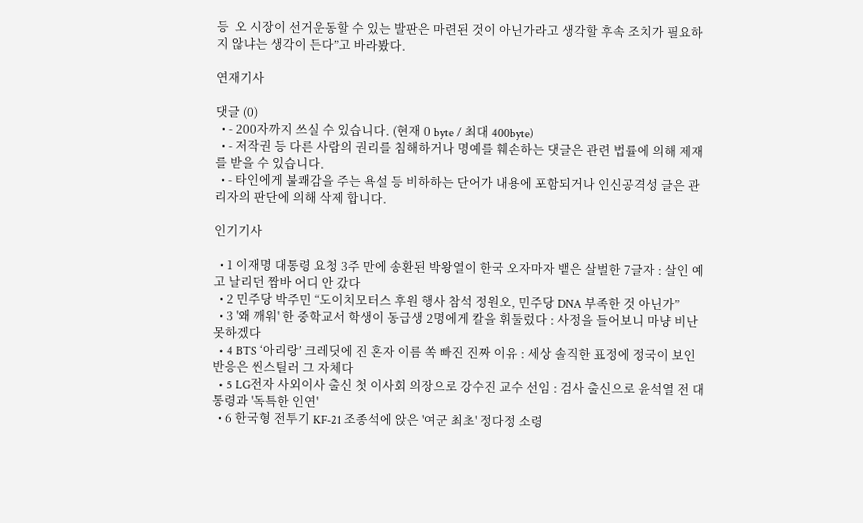등  오 시장이 선거운동할 수 있는 발판은 마련된 것이 아닌가라고 생각할 후속 조치가 필요하지 않냐는 생각이 든다”고 바라봤다.

연재기사

댓글 (0)
  • - 200자까지 쓰실 수 있습니다. (현재 0 byte / 최대 400byte)
  • - 저작권 등 다른 사람의 권리를 침해하거나 명예를 훼손하는 댓글은 관련 법률에 의해 제재를 받을 수 있습니다.
  • - 타인에게 불쾌감을 주는 욕설 등 비하하는 단어가 내용에 포함되거나 인신공격성 글은 관리자의 판단에 의해 삭제 합니다.

인기기사

  • 1 이재명 대통령 요청 3주 만에 송환된 박왕열이 한국 오자마자 뱉은 살벌한 7글자 : 살인 예고 날리던 짬바 어디 안 갔다
  • 2 민주당 박주민 “도이치모터스 후원 행사 참석 정원오, 민주당 DNA 부족한 것 아닌가”
  • 3 '왜 깨워' 한 중학교서 학생이 동급생 2명에게 칼을 휘둘렀다 : 사정을 들어보니 마냥 비난 못하겠다
  • 4 BTS ‘아리랑’ 크레딧에 진 혼자 이름 쏙 빠진 진짜 이유 : 세상 솔직한 표정에 정국이 보인 반응은 씬스틸러 그 자체다
  • 5 LG전자 사외이사 출신 첫 이사회 의장으로 강수진 교수 선임 : 검사 출신으로 윤석열 전 대통령과 '독특한 인연'
  • 6 한국형 전투기 KF-21 조종석에 앉은 '여군 최초' 정다정 소령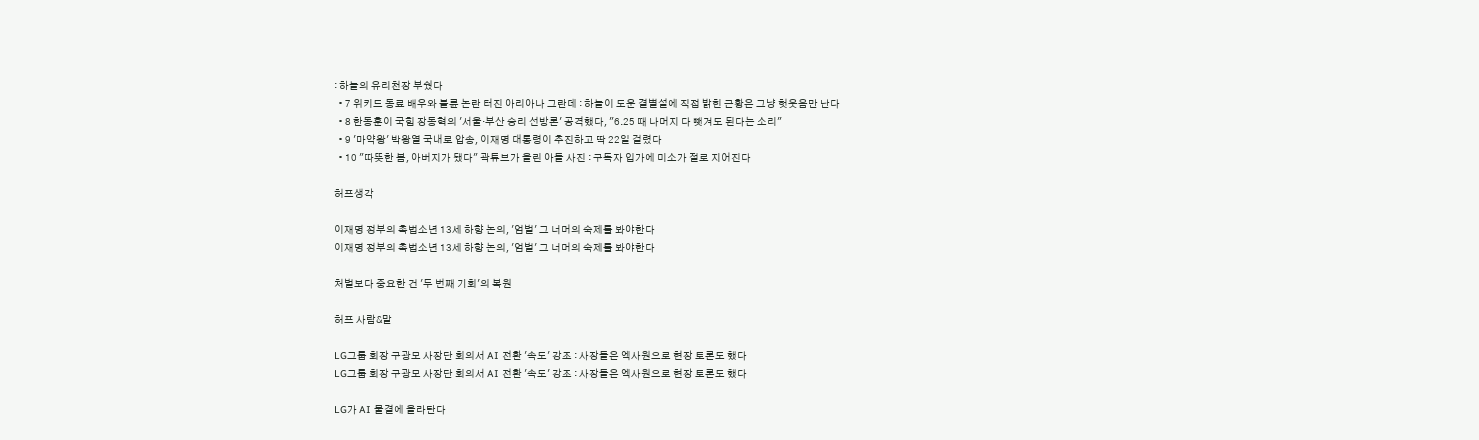: 하늘의 유리천장 부쉈다
  • 7 위키드 동료 배우와 불륜 논란 터진 아리아나 그란데 : 하늘이 도운 결별설에 직접 밝힌 근황은 그냥 헛웃음만 난다
  • 8 한동훈이 국힘 장동혁의 '서울·부산 승리 선방론' 공격했다, "6.25 때 나머지 다 뺏겨도 된다는 소리"
  • 9 '마약왕' 박왕열 국내로 압송, 이재명 대통령이 추진하고 딱 22일 걸렸다
  • 10 "따뜻한 봄, 아버지가 됐다" 곽튜브가 올린 아들 사진 : 구독자 입가에 미소가 절로 지어진다

허프생각

이재명 정부의 촉법소년 13세 하향 논의, '엄벌' 그 너머의 숙제를 봐야한다
이재명 정부의 촉법소년 13세 하향 논의, '엄벌' 그 너머의 숙제를 봐야한다

처벌보다 중요한 건 '두 번째 기회'의 복원

허프 사람&말

LG그룹 회장 구광모 사장단 회의서 AI 전환 '속도' 강조 : 사장들은 엑사원으로 현장 토론도 했다
LG그룹 회장 구광모 사장단 회의서 AI 전환 '속도' 강조 : 사장들은 엑사원으로 현장 토론도 했다

LG가 AI 물결에 올라탄다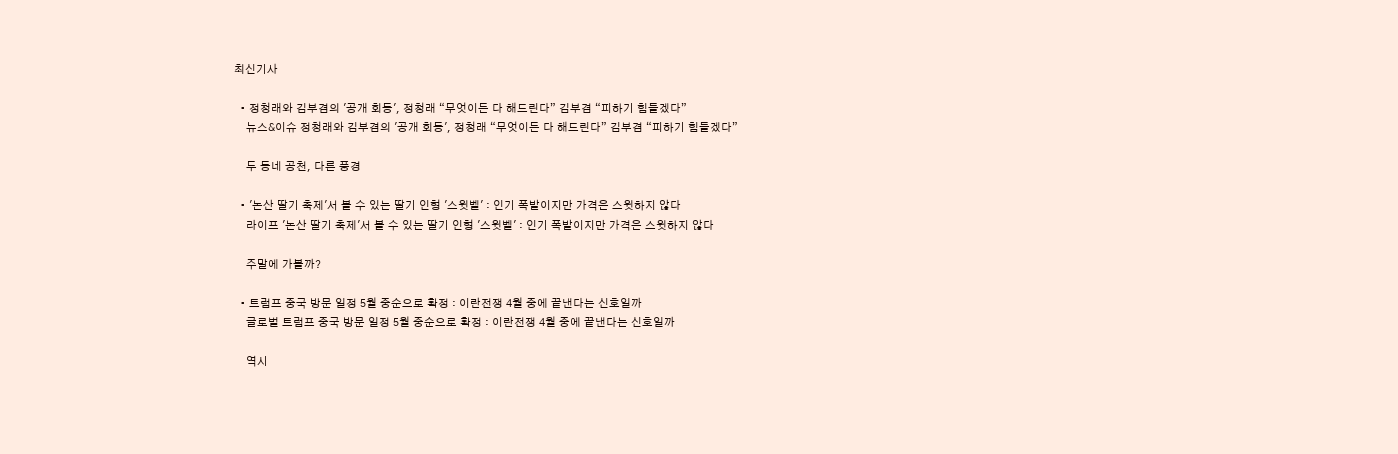최신기사

  • 정청래와 김부겸의 '공개 회동', 정청래 “무엇이든 다 해드린다” 김부겸 “피하기 힘들겠다”
    뉴스&이슈 정청래와 김부겸의 '공개 회동', 정청래 “무엇이든 다 해드린다” 김부겸 “피하기 힘들겠다”

    두 동네 공천, 다른 풍경

  • '논산 딸기 축제'서 볼 수 있는 딸기 인형 '스윗벨' : 인기 폭발이지만 가격은 스윗하지 않다
    라이프 '논산 딸기 축제'서 볼 수 있는 딸기 인형 '스윗벨' : 인기 폭발이지만 가격은 스윗하지 않다

    주말에 가볼까?

  • 트럼프 중국 방문 일정 5월 중순으로 확정 : 이란전쟁 4월 중에 끝낸다는 신호일까
    글로벌 트럼프 중국 방문 일정 5월 중순으로 확정 : 이란전쟁 4월 중에 끝낸다는 신호일까

    역시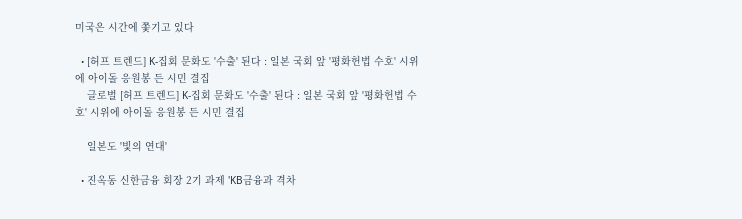미국은 시간에 쫓기고 있다

  • [허프 트렌드] K-집회 문화도 '수출' 된다 : 일본 국회 앞 '평화헌법 수호' 시위에 아이돌 응원봉 든 시민 결집
    글로벌 [허프 트렌드] K-집회 문화도 '수출' 된다 : 일본 국회 앞 '평화헌법 수호' 시위에 아이돌 응원봉 든 시민 결집

    일본도 '빛의 연대'

  • 진옥동 신한금융 회장 2기 과제 'KB금융과 격차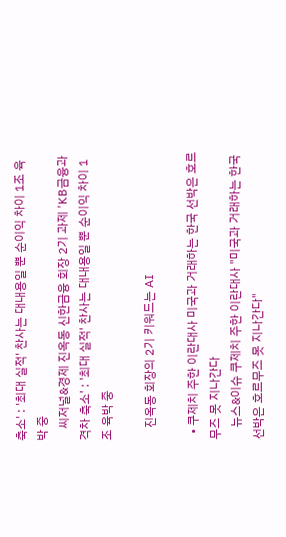축소' : '최대 실적' 찬사는 대내용일 뿐 순이익 차이 1조 육박 중
    씨저널&경제 진옥동 신한금융 회장 2기 과제 'KB금융과 격차 축소' : '최대 실적' 찬사는 대내용일 뿐 순이익 차이 1조 육박 중

    진옥동 회장의 2기 키워드는 AI

  • 쿠제치 주한 이란대사 미국과 거래하는 한국 선박은 호르무즈 못 지나간다
    뉴스&이슈 쿠제치 주한 이란대사 "미국과 거래하는 한국 선박은 호르무즈 못 지나간다"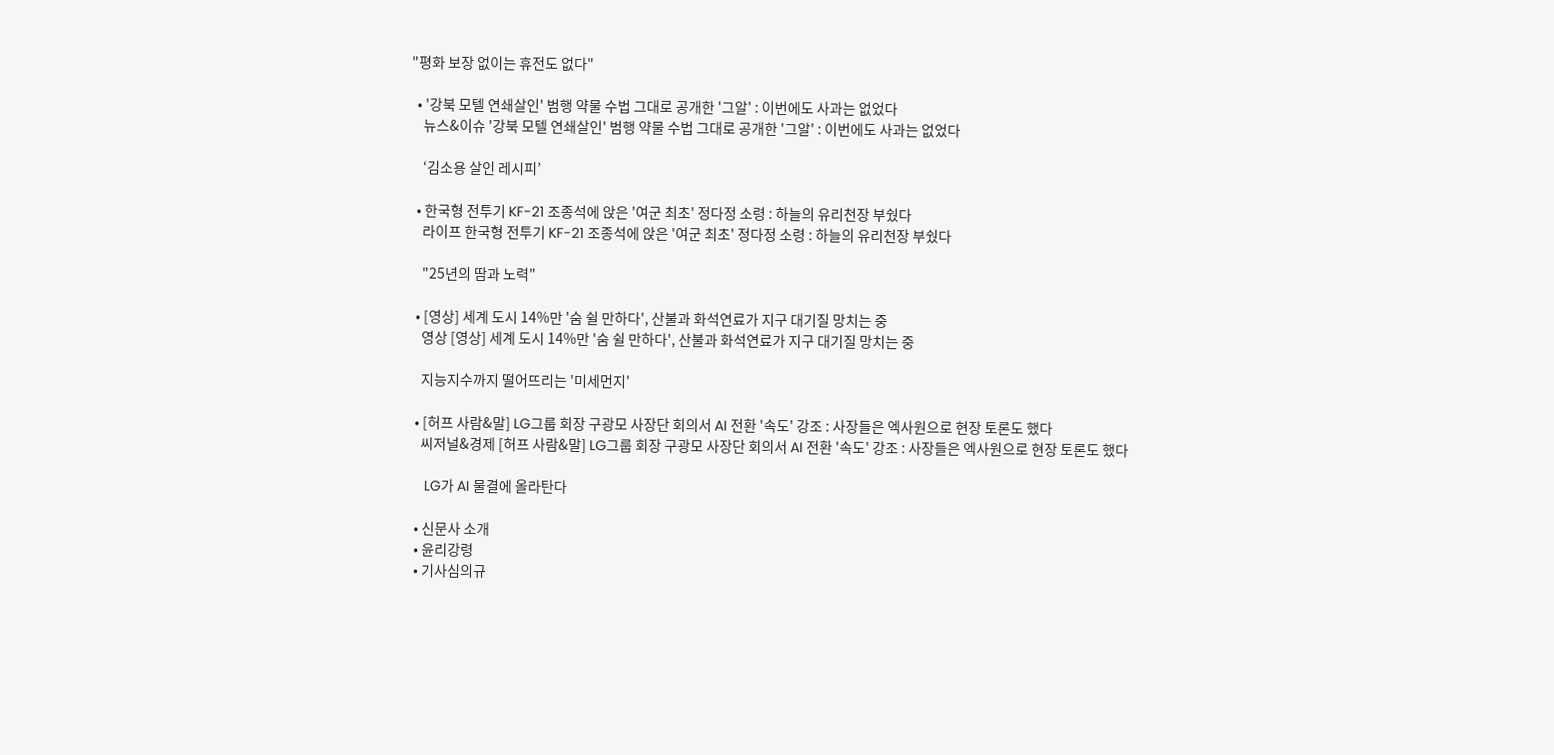"평화 보장 없이는 휴전도 없다"

  • '강북 모텔 연쇄살인' 범행 약물 수법 그대로 공개한 '그알' : 이번에도 사과는 없었다
    뉴스&이슈 '강북 모텔 연쇄살인' 범행 약물 수법 그대로 공개한 '그알' : 이번에도 사과는 없었다

    ‘김소용 살인 레시피’

  • 한국형 전투기 KF-21 조종석에 앉은 '여군 최초' 정다정 소령 : 하늘의 유리천장 부쉈다
    라이프 한국형 전투기 KF-21 조종석에 앉은 '여군 최초' 정다정 소령 : 하늘의 유리천장 부쉈다

    "25년의 땀과 노력"

  • [영상] 세계 도시 14%만 '숨 쉴 만하다', 산불과 화석연료가 지구 대기질 망치는 중
    영상 [영상] 세계 도시 14%만 '숨 쉴 만하다', 산불과 화석연료가 지구 대기질 망치는 중

    지능지수까지 떨어뜨리는 '미세먼지'

  • [허프 사람&말] LG그룹 회장 구광모 사장단 회의서 AI 전환 '속도' 강조 : 사장들은 엑사원으로 현장 토론도 했다
    씨저널&경제 [허프 사람&말] LG그룹 회장 구광모 사장단 회의서 AI 전환 '속도' 강조 : 사장들은 엑사원으로 현장 토론도 했다

    LG가 AI 물결에 올라탄다

  • 신문사 소개
  • 윤리강령
  • 기사심의규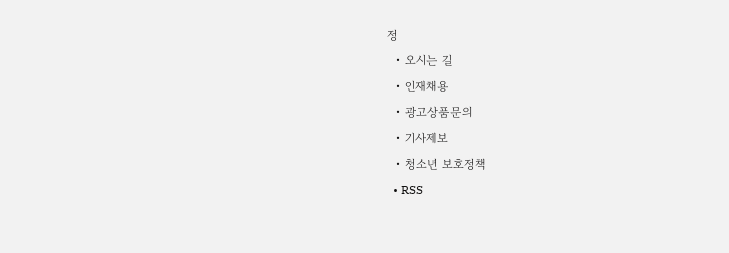정
  • 오시는 길
  • 인재채용
  • 광고상품문의
  • 기사제보
  • 청소년 보호정책
  • RSS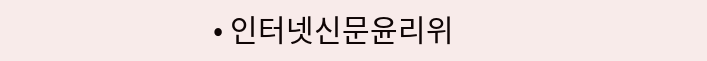• 인터넷신문윤리위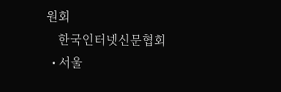원회
    한국인터넷신문협회
  • 서울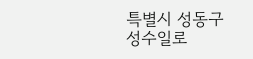특별시 성동구 성수일로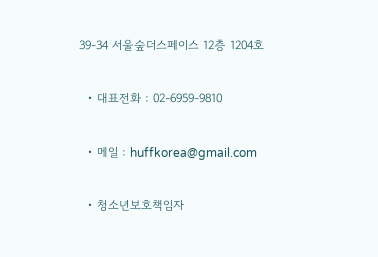39-34 서울숲더스페이스 12층 1204호

  • 대표전화 : 02-6959-9810

  • 메일 : huffkorea@gmail.com

  • 청소년보호책임자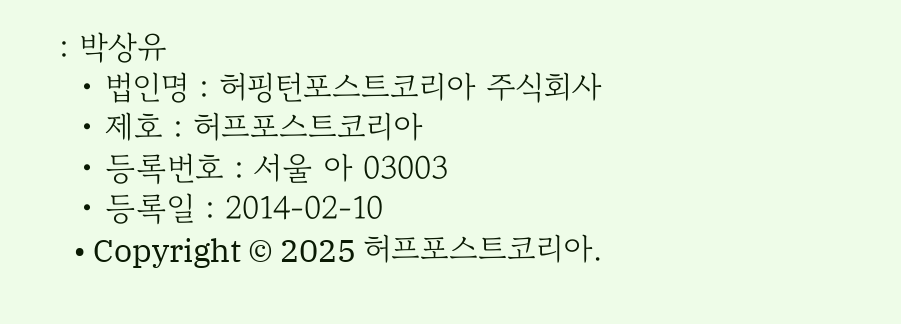: 박상유
  • 법인명 : 허핑턴포스트코리아 주식회사
  • 제호 : 허프포스트코리아
  • 등록번호 : 서울 아 03003
  • 등록일 : 2014-02-10
  • Copyright © 2025 허프포스트코리아.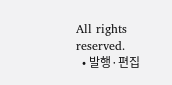All rights reserved.
  • 발행·편집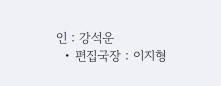인 : 강석운
  • 편집국장 : 이지형